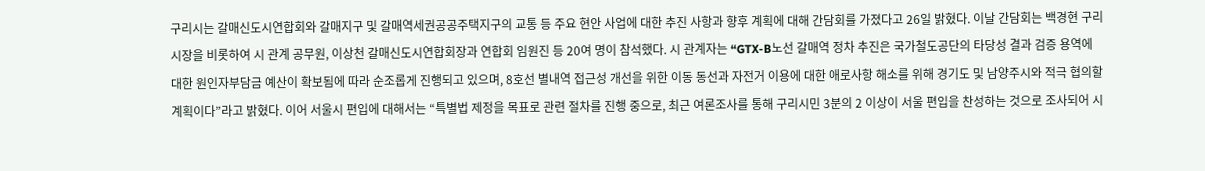구리시는 갈매신도시연합회와 갈매지구 및 갈매역세권공공주택지구의 교통 등 주요 현안 사업에 대한 추진 사항과 향후 계획에 대해 간담회를 가졌다고 26일 밝혔다. 이날 간담회는 백경현 구리시장을 비롯하여 시 관계 공무원, 이상천 갈매신도시연합회장과 연합회 임원진 등 20여 명이 참석했다. 시 관계자는 “GTX-B노선 갈매역 정차 추진은 국가철도공단의 타당성 결과 검증 용역에 대한 원인자부담금 예산이 확보됨에 따라 순조롭게 진행되고 있으며, 8호선 별내역 접근성 개선을 위한 이동 동선과 자전거 이용에 대한 애로사항 해소를 위해 경기도 및 남양주시와 적극 협의할 계획이다”라고 밝혔다. 이어 서울시 편입에 대해서는 “특별법 제정을 목표로 관련 절차를 진행 중으로, 최근 여론조사를 통해 구리시민 3분의 2 이상이 서울 편입을 찬성하는 것으로 조사되어 시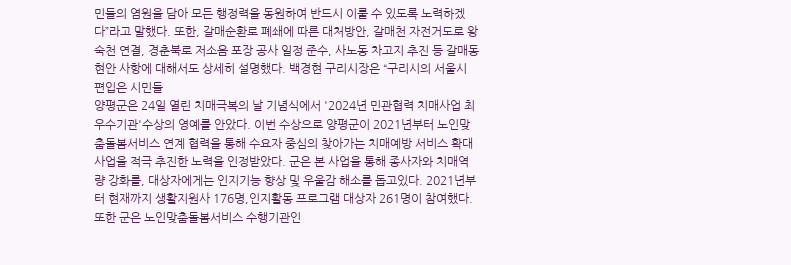민들의 염원을 담아 모든 행정력을 동원하여 반드시 이룰 수 있도록 노력하겠다”라고 말했다. 또한, 갈매순환로 폐쇄에 따른 대처방안, 갈매천 자전거도로 왕숙천 연결, 경춘북로 저소음 포장 공사 일정 준수, 사노동 차고지 추진 등 갈매동 현안 사항에 대해서도 상세히 설명했다. 백경현 구리시장은 “구리시의 서울시 편입은 시민들
양평군은 24일 열린 치매극복의 날 기념식에서 '2024년 민관협력 치매사업 최우수기관'수상의 영예를 안았다. 이번 수상으로 양평군이 2021년부터 노인맞춤돌봄서비스 연계 협력을 통해 수요자 중심의 찾아가는 치매예방 서비스 확대사업을 적극 추진한 노력을 인정받았다. 군은 본 사업을 통해 종사자와 치매역량 강화를, 대상자에게는 인지기능 향상 및 우울감 해소를 돕고있다. 2021년부터 현재까지 생활지원사 176명,인지활동 프로그램 대상자 261명이 참여했다. 또한 군은 노인맞춤돌봄서비스 수행기관인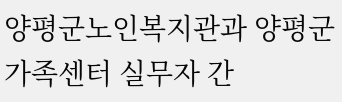양평군노인복지관과 양평군가족센터 실무자 간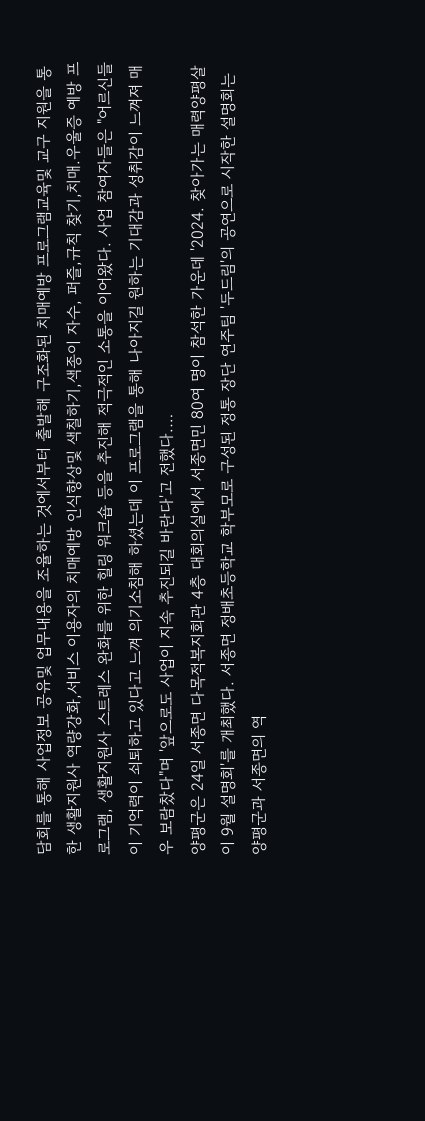담회를 통해 사업정보 공유및 업무내용을 조율하는 것에서부터 출발해 구조화된 치매예방 프로그램교육및 교구 지원을 통한 생활지원사 역량강화,서비스 이용자의 치매예방 인식향상및 색칠하기,색종이 자수, 퍼즐,규칙 찾기,치매.우울증 예방 프로그램, 생활지원사 스트레스 완화를 위한 힐링 워크숍 등을 추진해 적극적인 소통을 이어왔다. 사업 참여자들은 "어르신들이 기억력이 쇠퇴하고 있다고 느껴 의기소침해 하셨는데 이 프로그램을 통해 나아지길 원하는 기대감과 성취감이 느껴져 매우 보람찼다"며 '앞으로도 사업이 지속 추진되길 바란다'고 전했다.…
양평군은 24일 서종면 다목적복지회관 4층 대회의실에서 서종면민 80여 명이 참석한 가운데 '2024. 찾아가는 매력양평살이 9월 설명회'를 개최했다. 서종면 정배초등학교 학부모로 구성된 정통 장단 연주팀 '두드림'의 공연으로 시작한 설명회는 양평군과 서종면의 역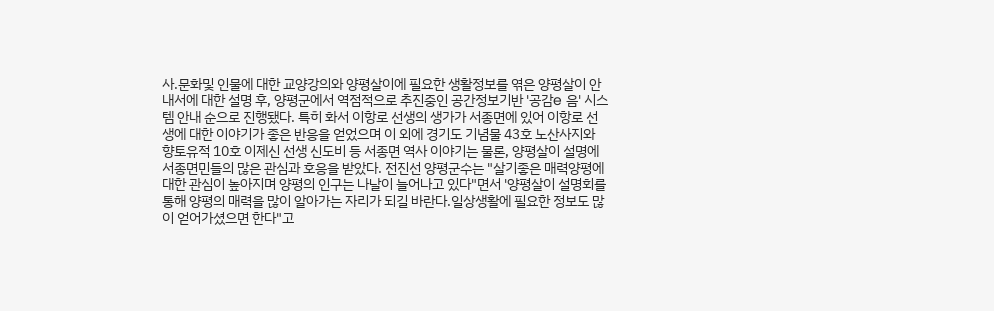사.문화및 인물에 대한 교양강의와 양평살이에 필요한 생활정보를 엮은 양평살이 안내서에 대한 설명 후, 양평군에서 역점적으로 추진중인 공간정보기반 '공감e 음' 시스템 안내 순으로 진행됐다. 특히 화서 이항로 선생의 생가가 서종면에 있어 이항로 선생에 대한 이야기가 좋은 반응을 얻었으며 이 외에 경기도 기념물 43호 노산사지와 향토유적 10호 이제신 선생 신도비 등 서종면 역사 이야기는 물론, 양평살이 설명에 서종면민들의 많은 관심과 호응을 받았다. 전진선 양평군수는 "살기좋은 매력양평에 대한 관심이 높아지며 양평의 인구는 나날이 늘어나고 있다"면서 '양평살이 설명회를 통해 양평의 매력을 많이 알아가는 자리가 되길 바란다.일상생활에 필요한 정보도 많이 얻어가셨으면 한다"고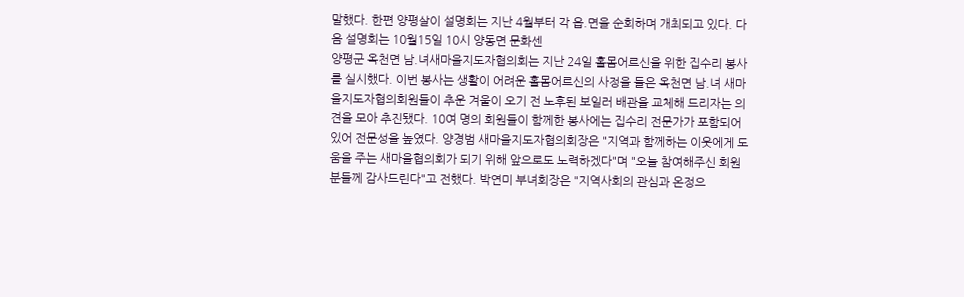말했다. 한편 양평살이 설명회는 지난 4월부터 각 읍.면을 순회하며 개최되고 있다. 다음 설명회는 10월15일 10시 양동면 문화센
양평군 옥천면 남.녀새마을지도자협의회는 지난 24일 홀몸어르신을 위한 집수리 봉사를 실시했다. 이번 봉사는 생활이 어려운 홀몸어르신의 사정을 들은 옥천면 남.녀 새마을지도자협의회원들이 추운 겨울이 오기 전 노후된 보일러 배관을 교체해 드리자는 의견을 모아 추진됐다. 10여 명의 회원들이 함께한 봉사에는 집수리 전문가가 포함되어 있어 전문성을 높였다. 양경범 새마을지도자협의회장은 "지역과 함께하는 이웃에게 도움을 주는 새마을협의회가 되기 위해 앞으로도 노력하겠다"며 "오늘 참여해주신 회원분들께 감사드린다"고 전했다. 박연미 부녀회장은 "지역사회의 관심과 온정으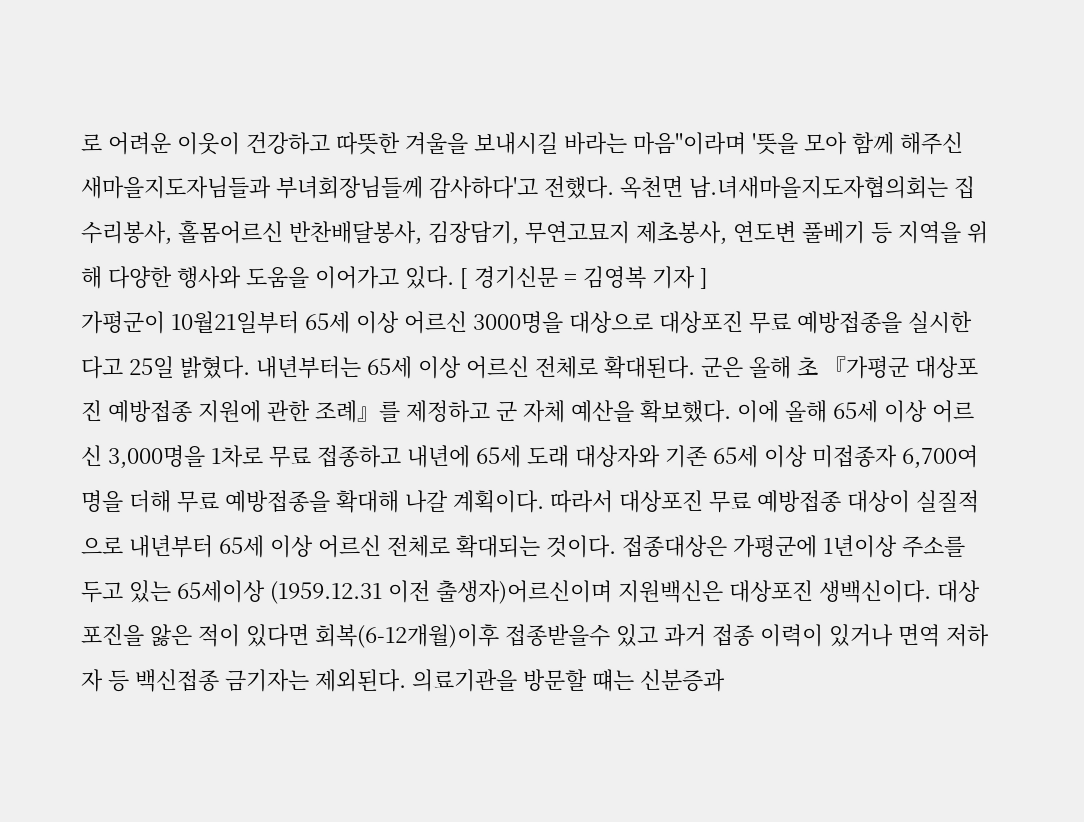로 어려운 이웃이 건강하고 따뜻한 겨울을 보내시길 바라는 마음"이라며 '뜻을 모아 함께 해주신 새마을지도자님들과 부녀회장님들께 감사하다'고 전했다. 옥천면 남.녀새마을지도자협의회는 집수리봉사, 홀몸어르신 반찬배달봉사, 김장담기, 무연고묘지 제초봉사, 연도변 풀베기 등 지역을 위해 다양한 행사와 도움을 이어가고 있다. [ 경기신문 = 김영복 기자 ]
가평군이 10월21일부터 65세 이상 어르신 3000명을 대상으로 대상포진 무료 예방접종을 실시한다고 25일 밝혔다. 내년부터는 65세 이상 어르신 전체로 확대된다. 군은 올해 초 『가평군 대상포진 예방접종 지원에 관한 조례』를 제정하고 군 자체 예산을 확보했다. 이에 올해 65세 이상 어르신 3,000명을 1차로 무료 접종하고 내년에 65세 도래 대상자와 기존 65세 이상 미접종자 6,700여 명을 더해 무료 예방접종을 확대해 나갈 계획이다. 따라서 대상포진 무료 예방접종 대상이 실질적으로 내년부터 65세 이상 어르신 전체로 확대되는 것이다. 접종대상은 가평군에 1년이상 주소를 두고 있는 65세이상 (1959.12.31 이전 출생자)어르신이며 지원백신은 대상포진 생백신이다. 대상포진을 앓은 적이 있다면 회복(6-12개월)이후 접종받을수 있고 과거 접종 이력이 있거나 면역 저하자 등 백신접종 금기자는 제외된다. 의료기관을 방문할 떄는 신분증과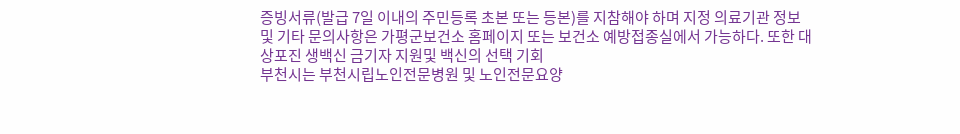증빙서류(발급 7일 이내의 주민등록 초본 또는 등본)를 지참해야 하며 지정 의료기관 정보및 기타 문의사항은 가평군보건소 홈페이지 또는 보건소 예방접종실에서 가능하다. 또한 대상포진 생백신 금기자 지원및 백신의 선택 기회
부천시는 부천시립노인전문병원 및 노인전문요양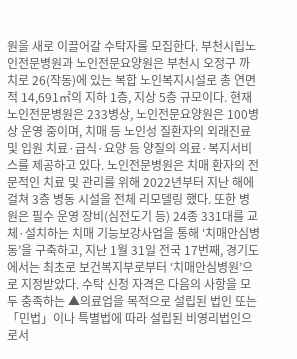원을 새로 이끌어갈 수탁자를 모집한다. 부천시립노인전문병원과 노인전문요양원은 부천시 오정구 까치로 26(작동)에 있는 복합 노인복지시설로 총 연면적 14,691㎡의 지하 1층, 지상 5층 규모이다. 현재 노인전문병원은 233병상, 노인전문요양원은 100병상 운영 중이며, 치매 등 노인성 질환자의 외래진료 및 입원 치료·급식·요양 등 양질의 의료·복지서비스를 제공하고 있다. 노인전문병원은 치매 환자의 전문적인 치료 및 관리를 위해 2022년부터 지난 해에 걸쳐 3층 병동 시설을 전체 리모델링 했다. 또한 병원은 필수 운영 장비(심전도기 등) 24종 331대를 교체·설치하는 치매 기능보강사업을 통해 ‘치매안심병동’을 구축하고, 지난 1월 31일 전국 17번째, 경기도에서는 최초로 보건복지부로부터 ‘치매안심병원’으로 지정받았다. 수탁 신청 자격은 다음의 사항을 모두 충족하는 ▲의료업을 목적으로 설립된 법인 또는 「민법」이나 특별법에 따라 설립된 비영리법인으로서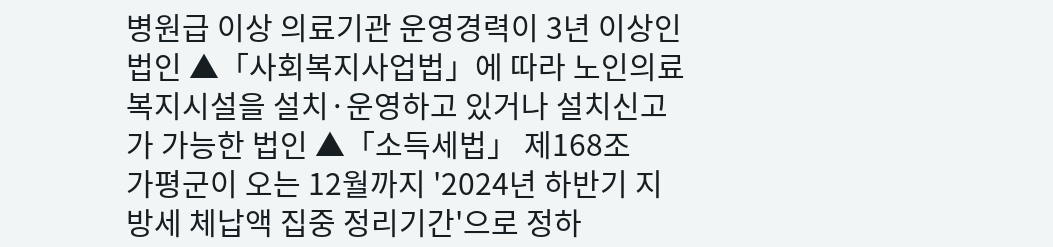병원급 이상 의료기관 운영경력이 3년 이상인 법인 ▲「사회복지사업법」에 따라 노인의료복지시설을 설치·운영하고 있거나 설치신고가 가능한 법인 ▲「소득세법」 제168조
가평군이 오는 12월까지 '2024년 하반기 지방세 체납액 집중 정리기간'으로 정하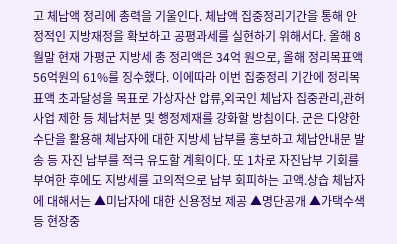고 체납액 정리에 총력을 기울인다. 체납액 집중정리기간을 통해 안정적인 지방재정을 확보하고 공평과세를 실현하기 위해서다. 올해 8월말 현재 가평군 지방세 총 정리액은 34억 원으로, 올해 정리목표액 56억원의 61%를 징수했다. 이에따라 이번 집중정리 기간에 정리목표액 초과달성을 목표로 가상자산 압류,외국인 체납자 집중관리,관허사업 제한 등 체납처분 및 행정제재를 강화할 방침이다. 군은 다양한 수단을 활용해 체납자에 대한 지방세 납부를 홍보하고 체납안내문 발송 등 자진 납부를 적극 유도할 계획이다. 또 1차로 자진납부 기회를 부여한 후에도 지방세를 고의적으로 납부 회피하는 고액.상습 체납자에 대해서는 ▲미납자에 대한 신용정보 제공 ▲명단공개 ▲가택수색등 현장중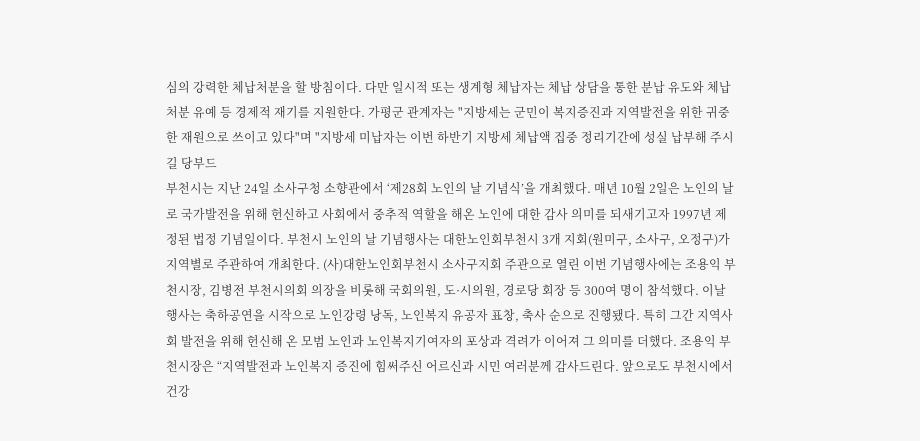심의 강력한 체납처분을 할 방침이다. 다만 일시적 또는 생계형 체납자는 체납 상담을 통한 분납 유도와 체납처분 유예 등 경제적 재기를 지원한다. 가평군 관계자는 "지방세는 군민이 복지증진과 지역발전을 위한 귀중한 재원으로 쓰이고 있다"며 "지방세 미납자는 이번 하반기 지방세 체납액 집중 정리기간에 성실 납부해 주시길 당부드
부천시는 지난 24일 소사구청 소향관에서 ‘제28회 노인의 날 기념식’을 개최했다. 매년 10월 2일은 노인의 날로 국가발전을 위해 헌신하고 사회에서 중추적 역할을 해온 노인에 대한 감사 의미를 되새기고자 1997년 제정된 법정 기념일이다. 부천시 노인의 날 기념행사는 대한노인회부천시 3개 지회(원미구, 소사구, 오정구)가 지역별로 주관하여 개최한다. (사)대한노인회부천시 소사구지회 주관으로 열린 이번 기념행사에는 조용익 부천시장, 김병전 부천시의회 의장을 비롯해 국회의원, 도·시의원, 경로당 회장 등 300여 명이 참석했다. 이날 행사는 축하공연을 시작으로 노인강령 낭독, 노인복지 유공자 표창, 축사 순으로 진행됐다. 특히 그간 지역사회 발전을 위해 헌신해 온 모범 노인과 노인복지기여자의 포상과 격려가 이어져 그 의미를 더했다. 조용익 부천시장은 “지역발전과 노인복지 증진에 힘써주신 어르신과 시민 여러분께 감사드린다. 앞으로도 부천시에서 건강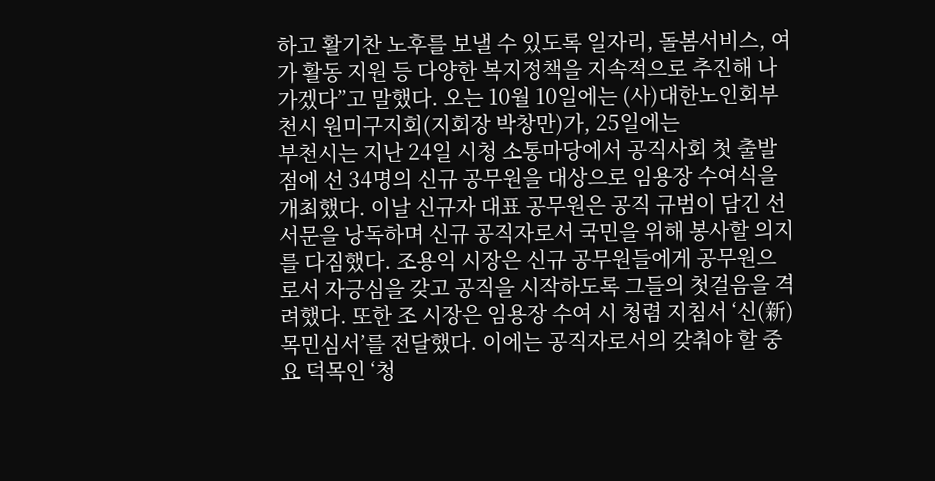하고 활기찬 노후를 보낼 수 있도록 일자리, 돌봄서비스, 여가 활동 지원 등 다양한 복지정책을 지속적으로 추진해 나가겠다”고 말했다. 오는 10월 10일에는 (사)대한노인회부천시 원미구지회(지회장 박창만)가, 25일에는
부천시는 지난 24일 시청 소통마당에서 공직사회 첫 출발점에 선 34명의 신규 공무원을 대상으로 임용장 수여식을 개최했다. 이날 신규자 대표 공무원은 공직 규범이 담긴 선서문을 낭독하며 신규 공직자로서 국민을 위해 봉사할 의지를 다짐했다. 조용익 시장은 신규 공무원들에게 공무원으로서 자긍심을 갖고 공직을 시작하도록 그들의 첫걸음을 격려했다. 또한 조 시장은 임용장 수여 시 청렴 지침서 ‘신(新) 목민심서’를 전달했다. 이에는 공직자로서의 갖춰야 할 중요 덕목인 ‘청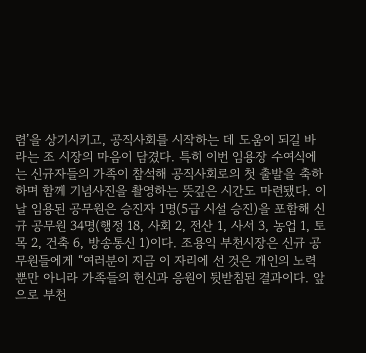렴’을 상기시키고, 공직사회를 시작하는 데 도움이 되길 바라는 조 시장의 마음이 담겼다. 특히 이번 임용장 수여식에는 신규자들의 가족이 참석해 공직사회로의 첫 출발을 축하하며 함께 기념사진을 촬영하는 뜻깊은 시간도 마련됐다. 이날 임용된 공무원은 승진자 1명(5급 시설 승진)을 포함해 신규 공무원 34명(행정 18, 사회 2, 전산 1, 사서 3, 농업 1, 토목 2, 건축 6, 방송통신 1)이다. 조용익 부천시장은 신규 공무원들에게 “여러분이 지금 이 자리에 선 것은 개인의 노력뿐만 아니라 가족들의 헌신과 응원이 뒷받침된 결과이다. 앞으로 부천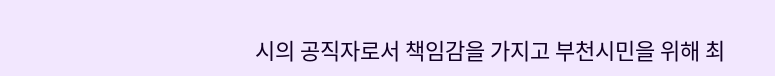시의 공직자로서 책임감을 가지고 부천시민을 위해 최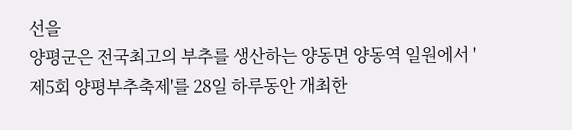선을
양평군은 전국최고의 부추를 생산하는 양동면 양동역 일원에서 '제5회 양평부추축제'를 28일 하루동안 개최한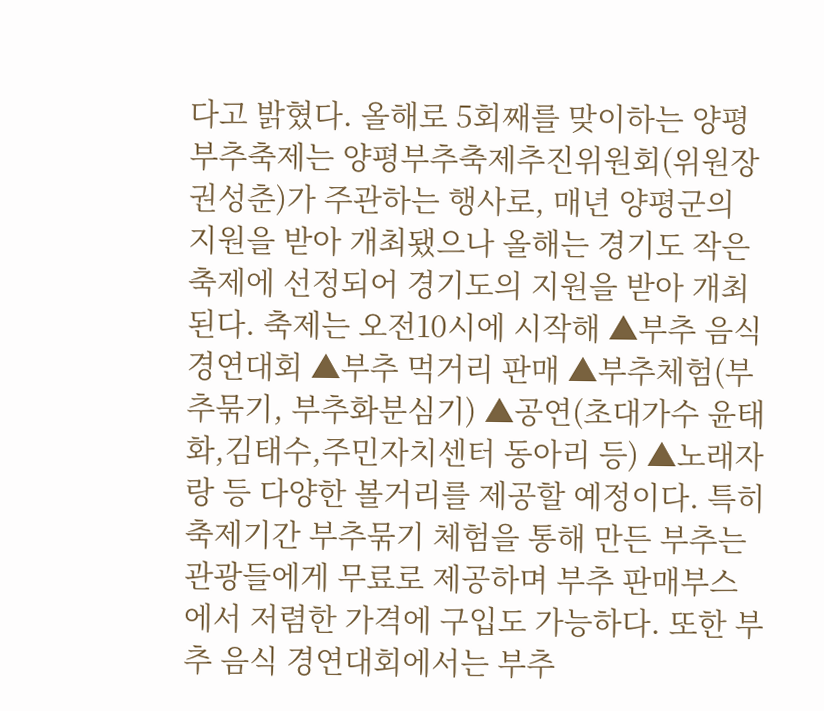다고 밝혔다. 올해로 5회째를 맞이하는 양평부추축제는 양평부추축제추진위원회(위원장 권성춘)가 주관하는 행사로, 매년 양평군의 지원을 받아 개최됐으나 올해는 경기도 작은축제에 선정되어 경기도의 지원을 받아 개최된다. 축제는 오전10시에 시작해 ▲부추 음식 경연대회 ▲부추 먹거리 판매 ▲부추체험(부추묶기, 부추화분심기) ▲공연(초대가수 윤태화,김태수,주민자치센터 동아리 등) ▲노래자랑 등 다양한 볼거리를 제공할 예정이다. 특히 축제기간 부추묶기 체험을 통해 만든 부추는 관광들에게 무료로 제공하며 부추 판매부스에서 저렴한 가격에 구입도 가능하다. 또한 부추 음식 경연대회에서는 부추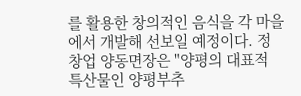를 활용한 창의적인 음식을 각 마을에서 개발해 선보일 예정이다. 정창업 양동면장은 "양평의 대표적 특산물인 양평부추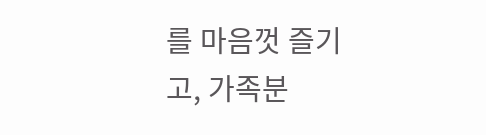를 마음껏 즐기고, 가족분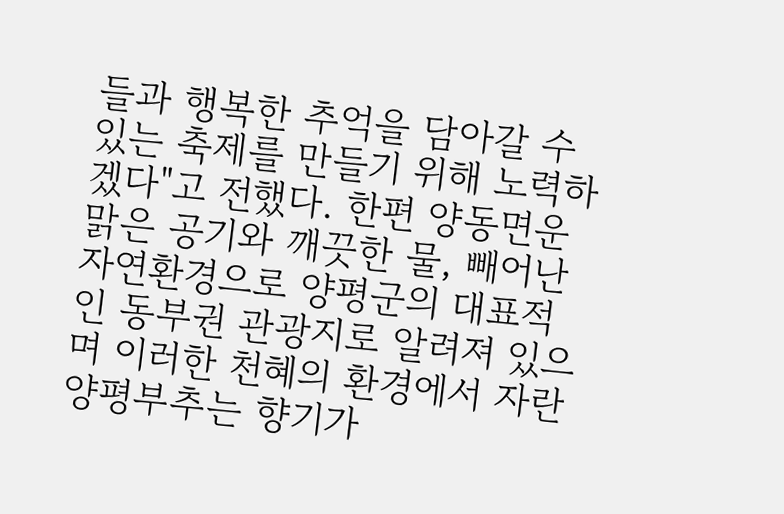들과 행복한 추억을 담아갈 수 있는 축제를 만들기 위해 노력하겠다"고 전했다. 한편 양동면운 맑은 공기와 깨끗한 물, 빼어난 자연환경으로 양평군의 대표적인 동부권 관광지로 알려져 있으며 이러한 천혜의 환경에서 자란 양평부추는 향기가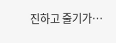진하고 줄기가…